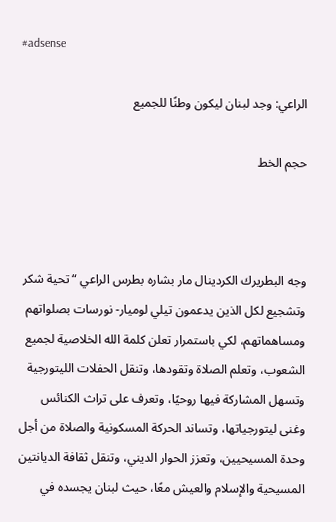#adsense

الراعي: وجد لبنان ليكون وطنًا للجميع

حجم الخط



وجه البطريرك الكردينال مار بشاره بطرس الراعي “تحية شكر وتشجيع لكل الذين يدعمون تيلي لوميار- نورسات بصلواتهم ومساهماتهم، لكي باستمرار تعلن كلمة الله الخلاصية لجميع الشعوب، وتعلم الصلاة وتقودها، وتنقل الحفلات الليتورجية وتسهل المشاركة فيها روحيًا، وتعرف على تراث الكنائس وغنى ليتورجياتها، وتساند الحركة المسكونية والصلاة من أجل وحدة المسيحيين، وتعزز الحوار الديني، وتنقل ثقافة الديانتين المسيحية والإسلام والعيش معًا، حيث لبنان يجسده في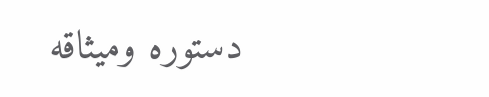دستوره وميثاقه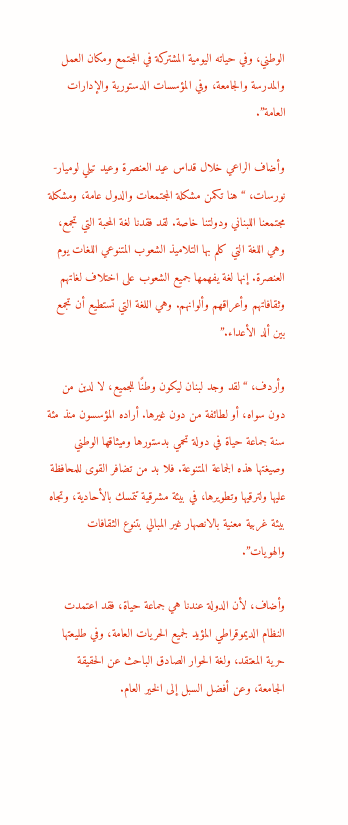الوطني، وفي حياته اليومية المشتركة في المجتمع ومكان العمل والمدرسة والجامعة، وفي المؤسسات الدستورية والإدارات العامة”.

وأضاف الراعي خلال قداس عيد العنصرة وعيد تيلي لوميار- نورسات، “هنا تكمن مشكلة المجتمعات والدول عامة، ومشكلة مجتمعنا اللبناني ودولتنا خاصة. لقد فقدنا لغة المحبة التي تجمع، وهي اللغة التي كلم بها التلاميذ الشعوب المتنوعي اللغات يوم العنصرة. إنها لغة يفهمها جميع الشعوب على اختلاف لغاتهم وثقافاتهم وأعراقهم وألوانهم. وهي اللغة التي تستطيع أن تجمع بين ألد الأعداء.”

وأردف، “لقد وجد لبنان ليكون وطنًا للجميع، لا لدين من دون سواه، أو لطائفة من دون غيرها. أراده المؤسسون منذ مئة سنة جماعة حياة في دولة تحمي بدستورها وميثاقها الوطني وصيغتها هذه الجماعة المتنوعة. فلا بد من تضافر القوى للمحافظة عليها ولترقيها وتطويرها، في بيئة مشرقية تتمسك بالأحادية، وتجاه بيئة غربية معنية بالانصهار غير المبالي بتنوع الثقافات والهويات”.

وأضاف، لأن الدولة عندنا هي جماعة حياة، فقد اعتمدت النظام الديموقراطي المؤيد لجميع الحريات العامة، وفي طليعتها حرية المعتقد، ولغة الحوار الصادق الباحث عن الحقيقة الجامعة، وعن أفضل السبل إلى الخير العام.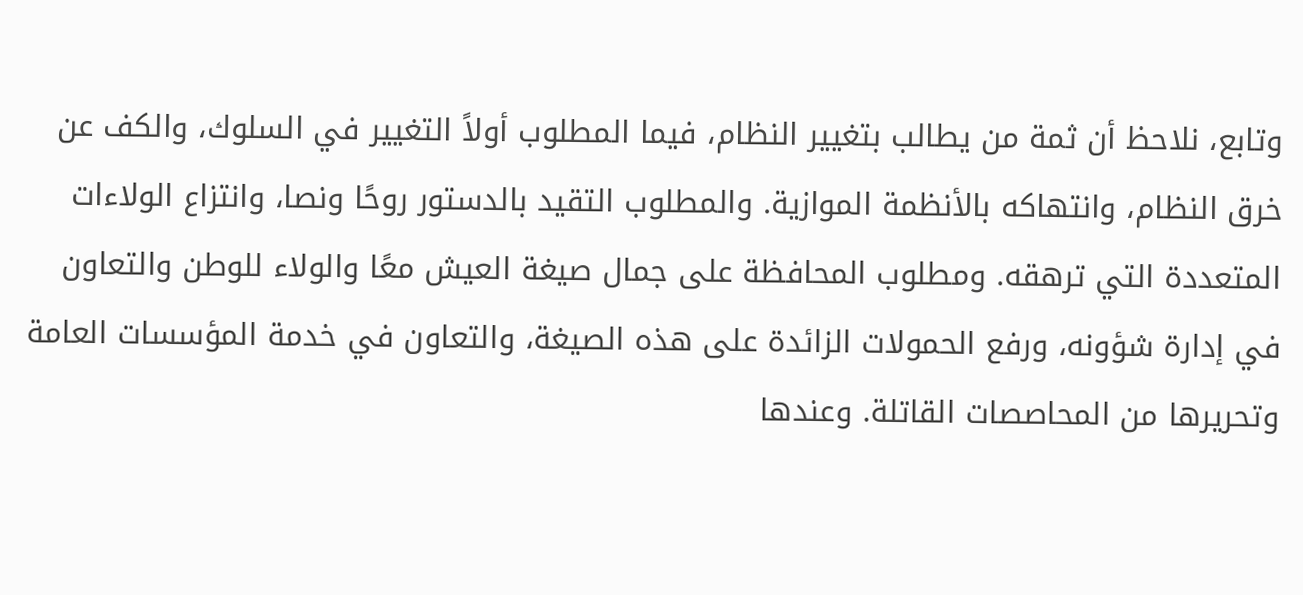وتابع، نلاحظ أن ثمة من يطالب بتغيير النظام، فيما المطلوب أولاً التغيير في السلوك، والكف عن خرق النظام، وانتهاكه بالأنظمة الموازية. والمطلوب التقيد بالدستور روحًا ونصا، وانتزاع الولاءات المتعددة التي ترهقه. ومطلوب المحافظة على جمال صيغة العيش معًا والولاء للوطن والتعاون في إدارة شؤونه، ورفع الحمولات الزائدة على هذه الصيغة، والتعاون في خدمة المؤسسات العامة وتحريرها من المحاصصات القاتلة. وعندها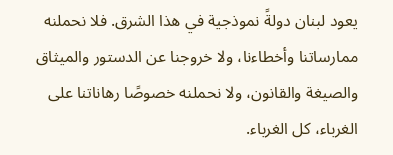يعود لبنان دولةً نموذجية في هذا الشرق. فلا نحملنه ممارساتنا وأخطاءنا، ولا خروجنا عن الدستور والميثاق والصيغة والقانون، ولا نحملنه خصوصًا رهاناتنا على الغرباء، كل الغرباء.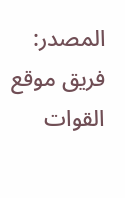المصدر:
فريق موقع القوات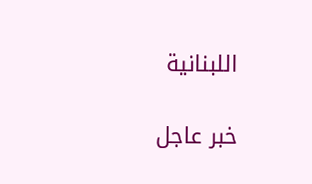اللبنانية

خبر عاجل